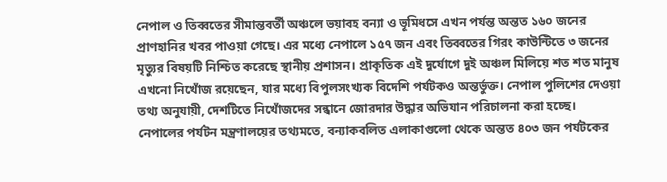নেপাল ও তিব্বতের সীমান্তবর্তী অঞ্চলে ভয়াবহ বন্যা ও ভূমিধসে এখন পর্যন্ত অন্তত ১৬০ জনের প্রাণহানির খবর পাওয়া গেছে। এর মধ্যে নেপালে ১৫৭ জন এবং তিব্বতের গিরং কাউন্টিতে ৩ জনের মৃত্যুর বিষয়টি নিশ্চিত করেছে স্থানীয় প্রশাসন। প্রাকৃতিক এই দুর্যোগে দুই অঞ্চল মিলিয়ে শত শত মানুষ এখনো নিখোঁজ রয়েছেন, যার মধ্যে বিপুলসংখ্যক বিদেশি পর্যটকও অন্তর্ভুক্ত। নেপাল পুলিশের দেওয়া তথ্য অনুযায়ী, দেশটিতে নিখোঁজদের সন্ধানে জোরদার উদ্ধার অভিযান পরিচালনা করা হচ্ছে।
নেপালের পর্যটন মন্ত্রণালয়ের তথ্যমতে, বন্যাকবলিত এলাকাগুলো থেকে অন্তত ৪০৩ জন পর্যটকের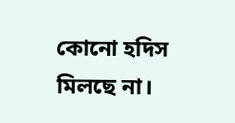কোনো হদিস মিলছে না।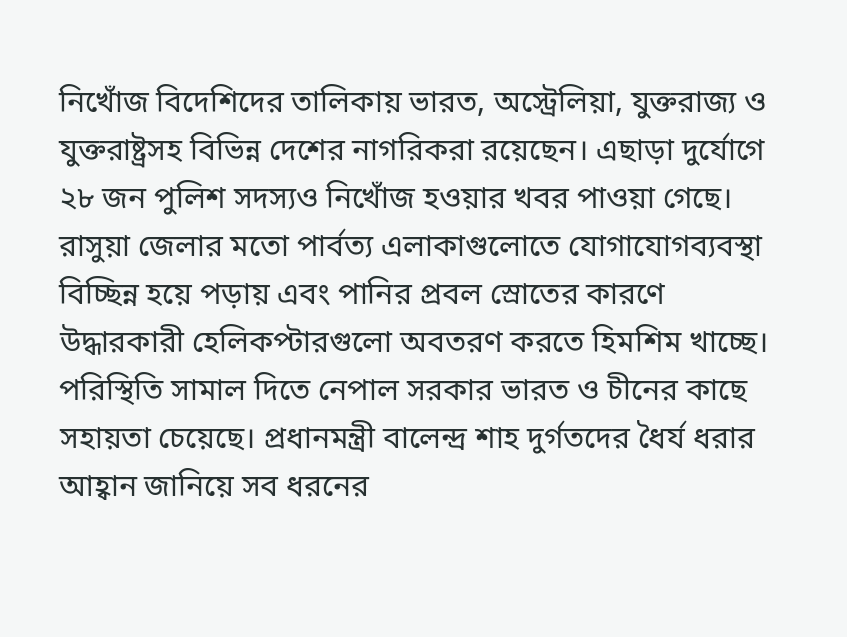নিখোঁজ বিদেশিদের তালিকায় ভারত, অস্ট্রেলিয়া, যুক্তরাজ্য ও যুক্তরাষ্ট্রসহ বিভিন্ন দেশের নাগরিকরা রয়েছেন। এছাড়া দুর্যোগে ২৮ জন পুলিশ সদস্যও নিখোঁজ হওয়ার খবর পাওয়া গেছে। রাসুয়া জেলার মতো পার্বত্য এলাকাগুলোতে যোগাযোগব্যবস্থা বিচ্ছিন্ন হয়ে পড়ায় এবং পানির প্রবল স্রোতের কারণে উদ্ধারকারী হেলিকপ্টারগুলো অবতরণ করতে হিমশিম খাচ্ছে।
পরিস্থিতি সামাল দিতে নেপাল সরকার ভারত ও চীনের কাছে সহায়তা চেয়েছে। প্রধানমন্ত্রী বালেন্দ্র শাহ দুর্গতদের ধৈর্য ধরার আহ্বান জানিয়ে সব ধরনের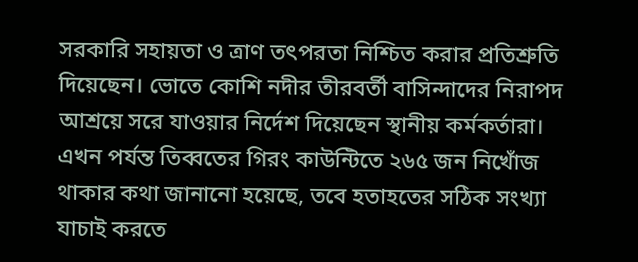সরকারি সহায়তা ও ত্রাণ তৎপরতা নিশ্চিত করার প্রতিশ্রুতি দিয়েছেন। ভোতে কোশি নদীর তীরবর্তী বাসিন্দাদের নিরাপদ আশ্রয়ে সরে যাওয়ার নির্দেশ দিয়েছেন স্থানীয় কর্মকর্তারা। এখন পর্যন্ত তিব্বতের গিরং কাউন্টিতে ২৬৫ জন নিখোঁজ থাকার কথা জানানো হয়েছে, তবে হতাহতের সঠিক সংখ্যা যাচাই করতে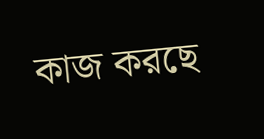কাজ করছে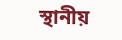স্থানীয়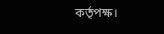কর্তৃপক্ষ।